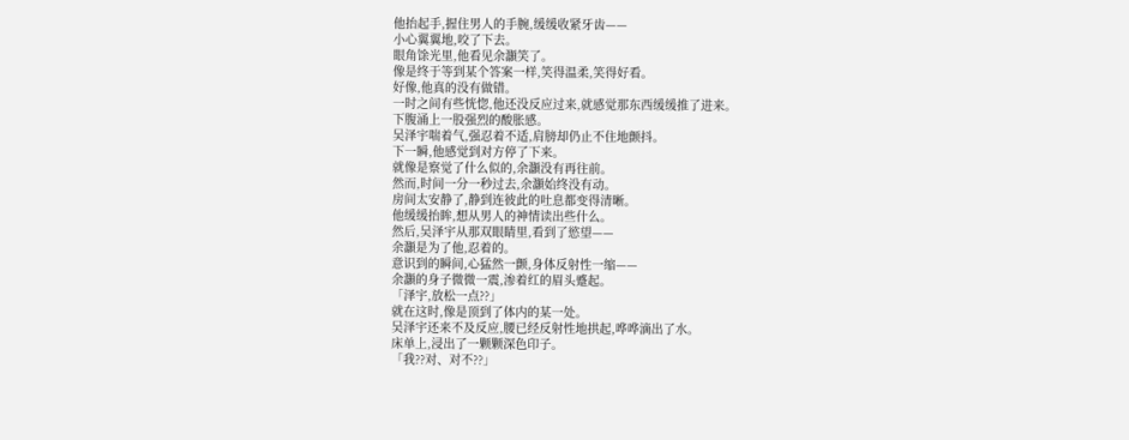他抬起手,握住男人的手腕,缓缓收紧牙齿——
小心翼翼地,咬了下去。
眼角馀光里,他看见余灝笑了。
像是终于等到某个答案一样,笑得温柔,笑得好看。
好像,他真的没有做错。
一时之间有些恍惚,他还没反应过来,就感觉那东西缓缓推了进来。
下腹涌上一股强烈的酸胀感。
吴泽宇喘着气,强忍着不适,肩膀却仍止不住地颤抖。
下一瞬,他感觉到对方停了下来。
就像是察觉了什么似的,余灝没有再往前。
然而,时间一分一秒过去,余灝始终没有动。
房间太安静了,静到连彼此的吐息都变得清晰。
他缓缓抬眸,想从男人的神情读出些什么。
然后,吴泽宇从那双眼睛里,看到了慾望——
余灝是为了他,忍着的。
意识到的瞬间,心猛然一颤,身体反射性一缩——
余灝的身子微微一震,渗着红的眉头蹙起。
「泽宇,放松一点??」
就在这时,像是顶到了体内的某一处。
吴泽宇还来不及反应,腰已经反射性地拱起,哗哗滴出了水。
床单上,浸出了一颗颗深色印子。
「我??对、对不??」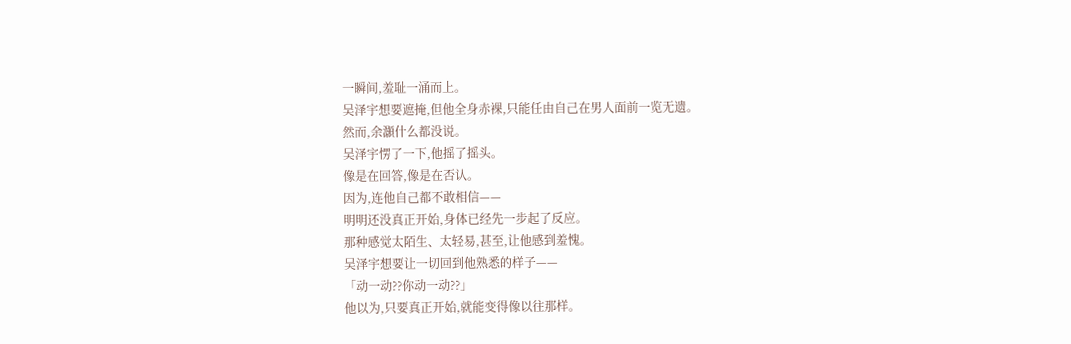一瞬间,羞耻一涌而上。
吴泽宇想要遮掩,但他全身赤裸,只能任由自己在男人面前一览无遗。
然而,余灝什么都没说。
吴泽宇愣了一下,他摇了摇头。
像是在回答,像是在否认。
因为,连他自己都不敢相信——
明明还没真正开始,身体已经先一步起了反应。
那种感觉太陌生、太轻易,甚至,让他感到羞愧。
吴泽宇想要让一切回到他熟悉的样子——
「动一动??你动一动??」
他以为,只要真正开始,就能变得像以往那样。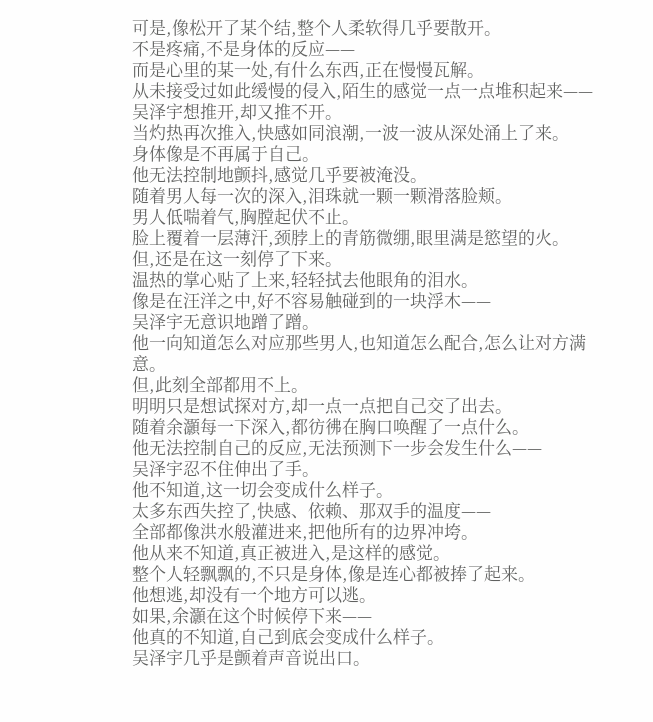可是,像松开了某个结,整个人柔软得几乎要散开。
不是疼痛,不是身体的反应——
而是心里的某一处,有什么东西,正在慢慢瓦解。
从未接受过如此缓慢的侵入,陌生的感觉一点一点堆积起来——
吴泽宇想推开,却又推不开。
当灼热再次推入,快感如同浪潮,一波一波从深处涌上了来。
身体像是不再属于自己。
他无法控制地颤抖,感觉几乎要被淹没。
随着男人每一次的深入,泪珠就一颗一颗滑落脸颊。
男人低喘着气,胸膛起伏不止。
脸上覆着一层薄汗,颈脖上的青筋微绷,眼里满是慾望的火。
但,还是在这一刻停了下来。
温热的掌心贴了上来,轻轻拭去他眼角的泪水。
像是在汪洋之中,好不容易触碰到的一块浮木——
吴泽宇无意识地蹭了蹭。
他一向知道怎么对应那些男人,也知道怎么配合,怎么让对方满意。
但,此刻全部都用不上。
明明只是想试探对方,却一点一点把自己交了出去。
随着余灝每一下深入,都彷彿在胸口唤醒了一点什么。
他无法控制自己的反应,无法预测下一步会发生什么——
吴泽宇忍不住伸出了手。
他不知道,这一切会变成什么样子。
太多东西失控了,快感、依赖、那双手的温度——
全部都像洪水般灌进来,把他所有的边界冲垮。
他从来不知道,真正被进入,是这样的感觉。
整个人轻飘飘的,不只是身体,像是连心都被捧了起来。
他想逃,却没有一个地方可以逃。
如果,余灝在这个时候停下来——
他真的不知道,自己到底会变成什么样子。
吴泽宇几乎是颤着声音说出口。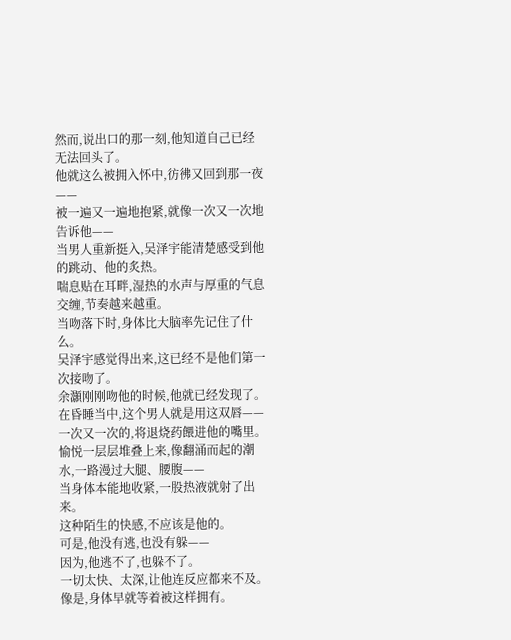然而,说出口的那一刻,他知道自己已经无法回头了。
他就这么被拥入怀中,彷彿又回到那一夜——
被一遍又一遍地抱紧,就像一次又一次地告诉他——
当男人重新挺入,吴泽宇能清楚感受到他的跳动、他的炙热。
喘息贴在耳畔,湿热的水声与厚重的气息交缠,节奏越来越重。
当吻落下时,身体比大脑率先记住了什么。
吴泽宇感觉得出来,这已经不是他们第一次接吻了。
余灝刚刚吻他的时候,他就已经发现了。
在昏睡当中,这个男人就是用这双唇——
一次又一次的,将退烧药餵进他的嘴里。
愉悦一层层堆叠上来,像翻涌而起的潮水,一路漫过大腿、腰腹——
当身体本能地收紧,一股热液就射了出来。
这种陌生的快感,不应该是他的。
可是,他没有逃,也没有躲——
因为,他逃不了,也躲不了。
一切太快、太深,让他连反应都来不及。
像是,身体早就等着被这样拥有。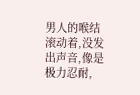男人的喉结滚动着,没发出声音,像是极力忍耐,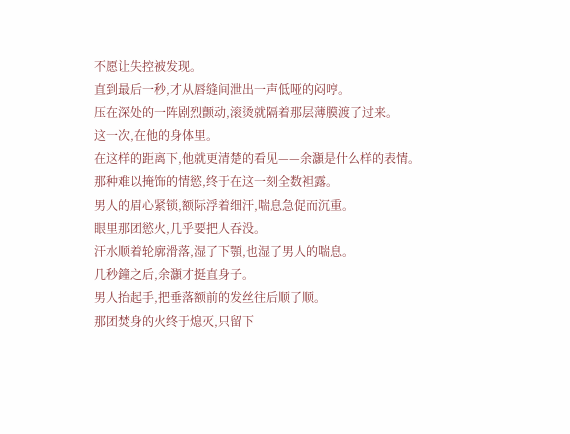不愿让失控被发现。
直到最后一秒,才从唇缝间泄出一声低哑的闷哼。
压在深处的一阵剧烈颤动,滚烫就隔着那层薄膜渡了过来。
这一次,在他的身体里。
在这样的距离下,他就更清楚的看见——余灝是什么样的表情。
那种难以掩饰的情慾,终于在这一刻全数袒露。
男人的眉心紧锁,额际浮着细汗,喘息急促而沉重。
眼里那团慾火,几乎要把人吞没。
汗水顺着轮廓滑落,湿了下顎,也湿了男人的喘息。
几秒鐘之后,余灝才挺直身子。
男人抬起手,把垂落额前的发丝往后顺了顺。
那团焚身的火终于熄灭,只留下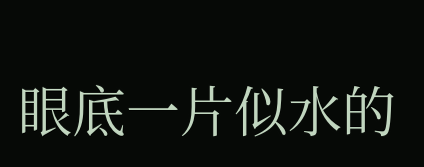眼底一片似水的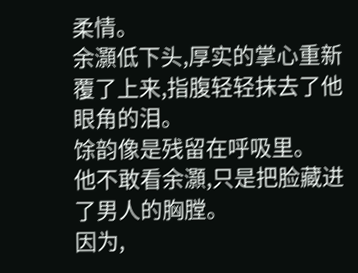柔情。
余灝低下头,厚实的掌心重新覆了上来,指腹轻轻抹去了他眼角的泪。
馀韵像是残留在呼吸里。
他不敢看余灝,只是把脸藏进了男人的胸膛。
因为,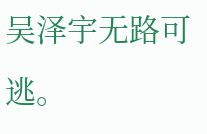吴泽宇无路可逃。